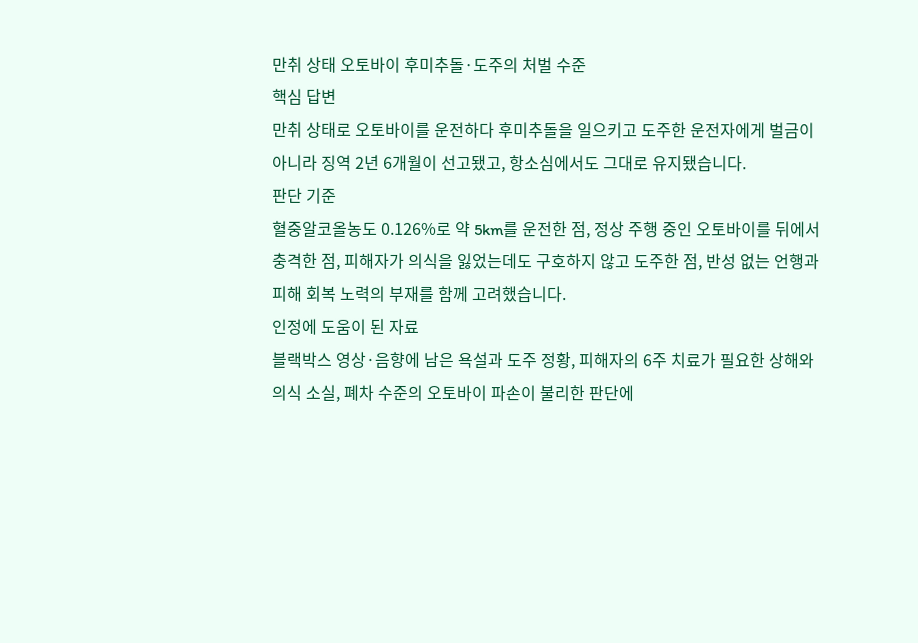만취 상태 오토바이 후미추돌·도주의 처벌 수준
핵심 답변
만취 상태로 오토바이를 운전하다 후미추돌을 일으키고 도주한 운전자에게 벌금이 아니라 징역 2년 6개월이 선고됐고, 항소심에서도 그대로 유지됐습니다.
판단 기준
혈중알코올농도 0.126%로 약 5km를 운전한 점, 정상 주행 중인 오토바이를 뒤에서 충격한 점, 피해자가 의식을 잃었는데도 구호하지 않고 도주한 점, 반성 없는 언행과 피해 회복 노력의 부재를 함께 고려했습니다.
인정에 도움이 된 자료
블랙박스 영상·음향에 남은 욕설과 도주 정황, 피해자의 6주 치료가 필요한 상해와 의식 소실, 폐차 수준의 오토바이 파손이 불리한 판단에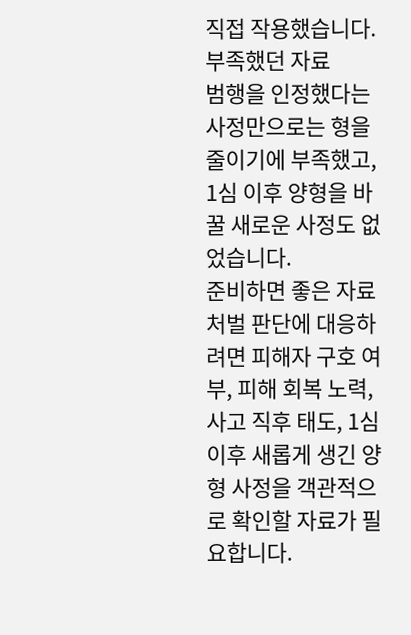직접 작용했습니다.
부족했던 자료
범행을 인정했다는 사정만으로는 형을 줄이기에 부족했고, 1심 이후 양형을 바꿀 새로운 사정도 없었습니다.
준비하면 좋은 자료
처벌 판단에 대응하려면 피해자 구호 여부, 피해 회복 노력, 사고 직후 태도, 1심 이후 새롭게 생긴 양형 사정을 객관적으로 확인할 자료가 필요합니다.